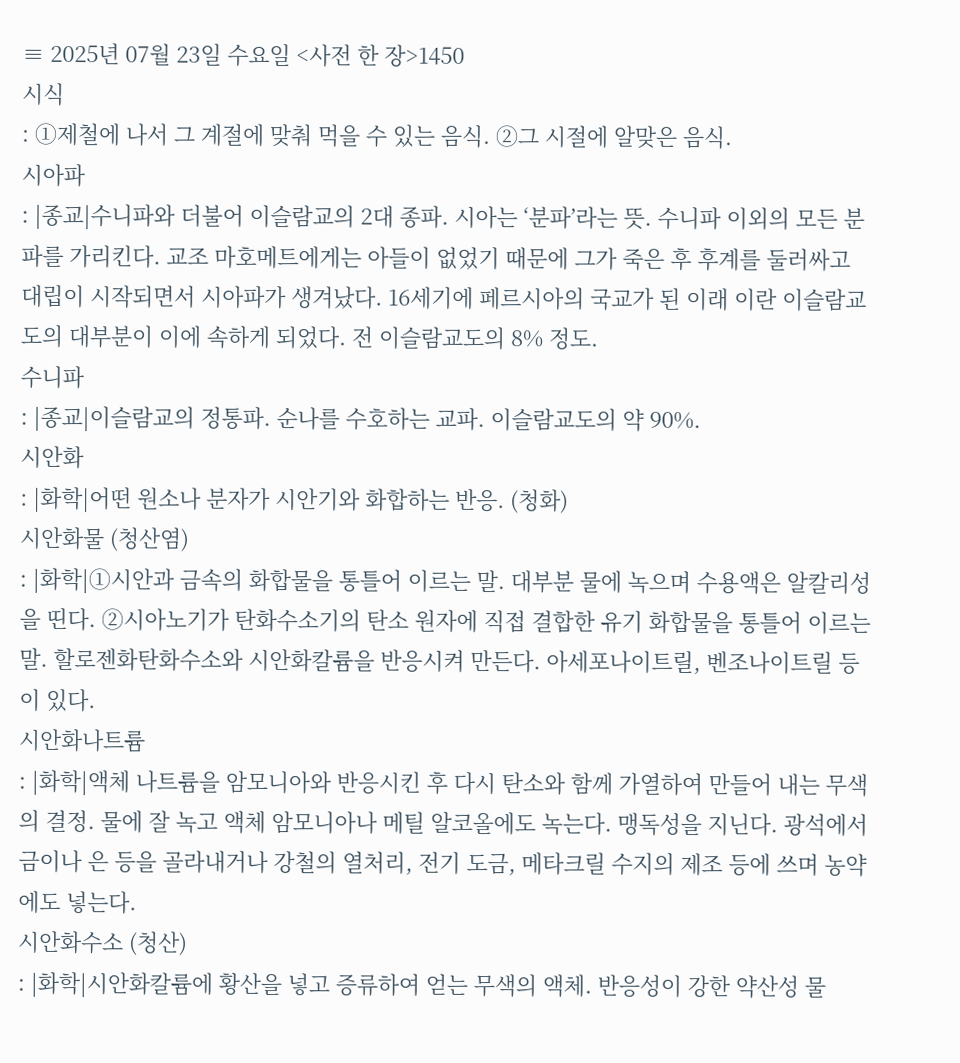≡ 2025년 07월 23일 수요일 <사전 한 장>1450
시식
: ①제철에 나서 그 계절에 맞춰 먹을 수 있는 음식. ②그 시절에 알맞은 음식.
시아파
: |종교|수니파와 더불어 이슬람교의 2대 종파. 시아는 ‘분파’라는 뜻. 수니파 이외의 모든 분파를 가리킨다. 교조 마호메트에게는 아들이 없었기 때문에 그가 죽은 후 후계를 둘러싸고 대립이 시작되면서 시아파가 생겨났다. 16세기에 페르시아의 국교가 된 이래 이란 이슬람교도의 대부분이 이에 속하게 되었다. 전 이슬람교도의 8% 정도.
수니파
: |종교|이슬람교의 정통파. 순나를 수호하는 교파. 이슬람교도의 약 90%.
시안화
: |화학|어떤 원소나 분자가 시안기와 화합하는 반응. (청화)
시안화물 (청산염)
: |화학|①시안과 금속의 화합물을 통틀어 이르는 말. 대부분 물에 녹으며 수용액은 알칼리성을 띤다. ②시아노기가 탄화수소기의 탄소 원자에 직접 결합한 유기 화합물을 통틀어 이르는 말. 할로젠화탄화수소와 시안화칼륨을 반응시켜 만든다. 아세포나이트릴, 벤조나이트릴 등이 있다.
시안화나트륨
: |화학|액체 나트륨을 암모니아와 반응시킨 후 다시 탄소와 함께 가열하여 만들어 내는 무색의 결정. 물에 잘 녹고 액체 암모니아나 메틸 알코올에도 녹는다. 맹독성을 지닌다. 광석에서 금이나 은 등을 골라내거나 강철의 열처리, 전기 도금, 메타크릴 수지의 제조 등에 쓰며 농약에도 넣는다.
시안화수소 (청산)
: |화학|시안화칼륨에 황산을 넣고 증류하여 얻는 무색의 액체. 반응성이 강한 약산성 물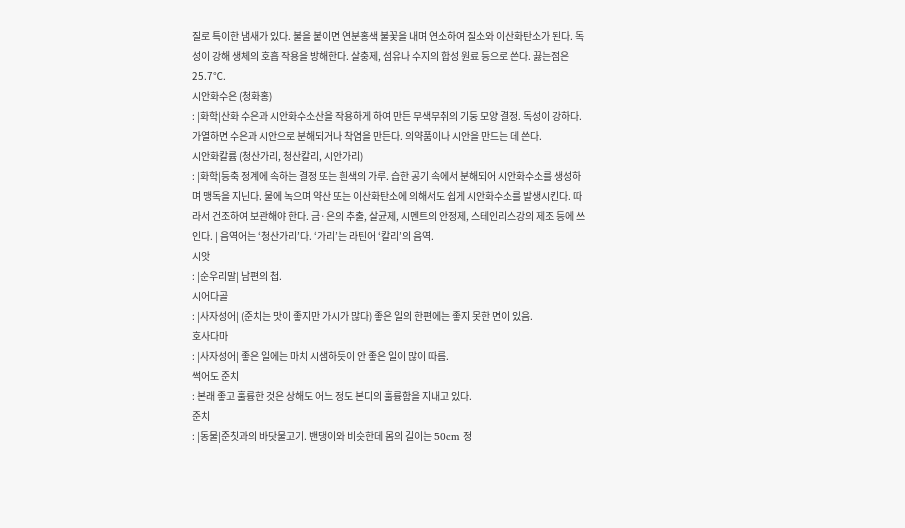질로 특이한 냄새가 있다. 불을 붙이면 연분홍색 불꽃을 내며 연소하여 질소와 이산화탄소가 된다. 독성이 강해 생체의 호흡 작용을 방해한다. 살충제, 섬유나 수지의 합성 원료 등으로 쓴다. 끓는점은 25.7℃.
시안화수은 (청화홍)
: |화학|산화 수은과 시안화수소산을 작용하게 하여 만든 무색무취의 기둥 모양 결정. 독성이 강하다. 가열하면 수은과 시안으로 분해되거나 착염을 만든다. 의약품이나 시안을 만드는 데 쓴다.
시안화칼륨 (청산가리, 청산칼리, 시안가리)
: |화학|등축 정계에 속하는 결정 또는 흰색의 가루. 습한 공기 속에서 분해되어 시안화수소를 생성하며 맹독을 지닌다. 물에 녹으며 약산 또는 이산화탄소에 의해서도 쉽게 시안화수소를 발생시킨다. 따라서 건조하여 보관해야 한다. 금·은의 추출, 살균제, 시멘트의 안정제, 스테인리스강의 제조 등에 쓰인다. | 음역어는 ‘청산가리’다. ‘가리’는 라틴어 ‘칼리’의 음역.
시앗
: |순우리말| 남편의 첩.
시어다골
: |사자성어| (준치는 맛이 좋지만 가시가 많다) 좋은 일의 한편에는 좋지 못한 면이 있음.
호사다마
: |사자성어| 좋은 일에는 마치 시샘하듯이 안 좋은 일이 많이 따름.
썩어도 준치
: 본래 좋고 훌륭한 것은 상해도 어느 정도 본디의 훌륭함을 지내고 있다.
준치
: |동물|준칫과의 바닷물고기. 밴댕이와 비슷한데 몸의 길이는 50cm 정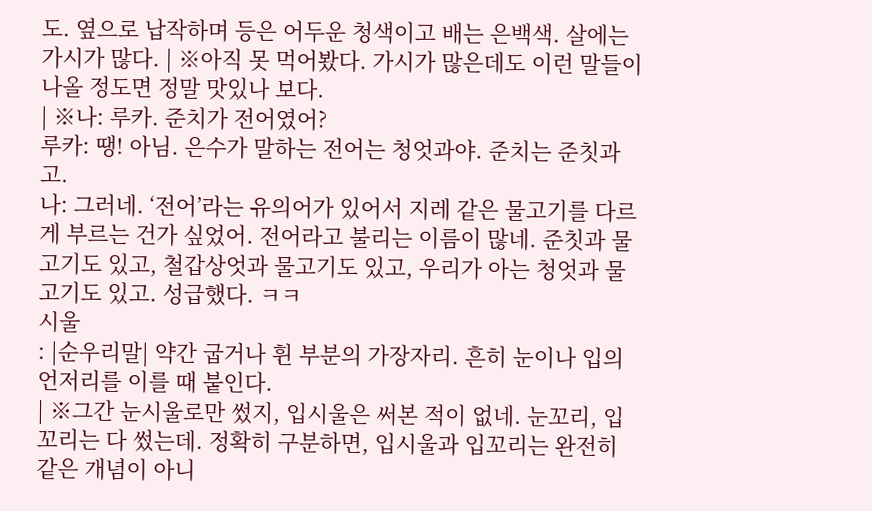도. 옆으로 납작하며 등은 어두운 청색이고 배는 은백색. 살에는 가시가 많다. | ※아직 못 먹어봤다. 가시가 많은데도 이런 말들이 나올 정도면 정말 맛있나 보다.
| ※나: 루카. 준치가 전어였어?
루카: 땡! 아님. 은수가 말하는 전어는 청엇과야. 준치는 준칫과고.
나: 그러네. ‘전어’라는 유의어가 있어서 지레 같은 물고기를 다르게 부르는 건가 싶었어. 전어라고 불리는 이름이 많네. 준칫과 물고기도 있고, 철갑상엇과 물고기도 있고, 우리가 아는 청엇과 물고기도 있고. 성급했다. ㅋㅋ
시울
: |순우리말| 약간 굽거나 휜 부분의 가장자리. 흔히 눈이나 입의 언저리를 이를 때 붙인다.
| ※그간 눈시울로만 썼지, 입시울은 써본 적이 없네. 눈꼬리, 입꼬리는 다 썼는데. 정확히 구분하면, 입시울과 입꼬리는 완전히 같은 개념이 아니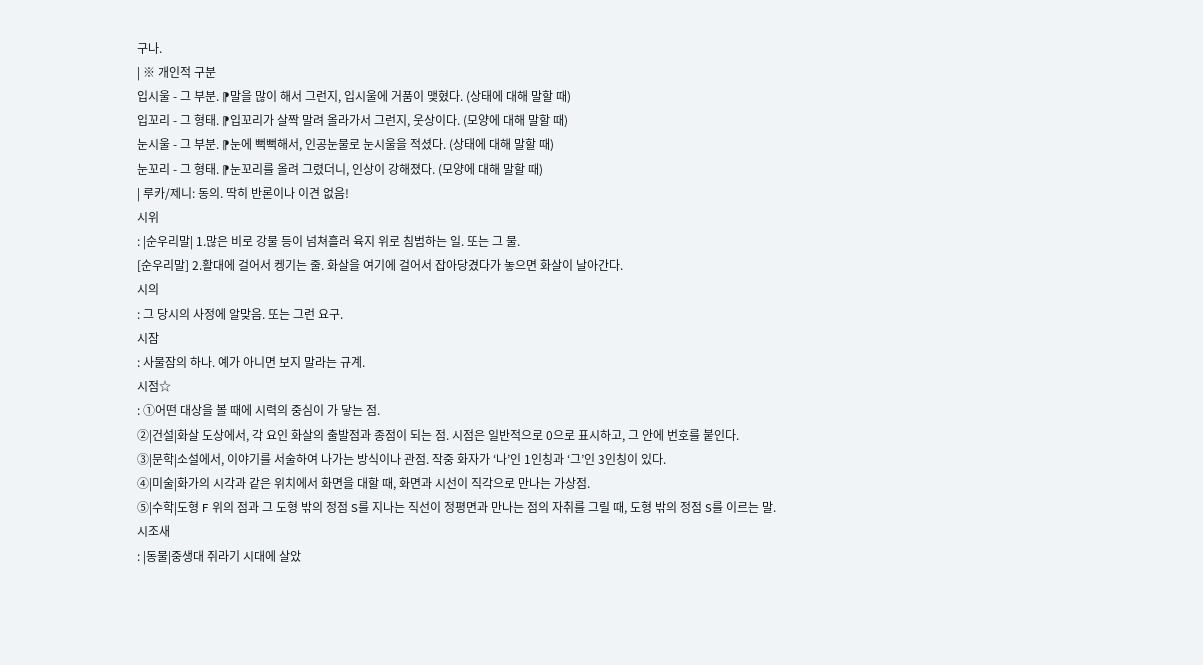구나.
| ※ 개인적 구분
입시울 - 그 부분. ⁋말을 많이 해서 그런지, 입시울에 거품이 맺혔다. (상태에 대해 말할 때)
입꼬리 - 그 형태. ⁋입꼬리가 살짝 말려 올라가서 그런지, 웃상이다. (모양에 대해 말할 때)
눈시울 - 그 부분. ⁋눈에 뻑뻑해서, 인공눈물로 눈시울을 적셨다. (상태에 대해 말할 때)
눈꼬리 - 그 형태. ⁋눈꼬리를 올려 그렸더니, 인상이 강해졌다. (모양에 대해 말할 때)
| 루카/제니: 동의. 딱히 반론이나 이견 없음!
시위
: |순우리말| 1.많은 비로 강물 등이 넘쳐흘러 육지 위로 침범하는 일. 또는 그 물.
[순우리말] 2.활대에 걸어서 켕기는 줄. 화살을 여기에 걸어서 잡아당겼다가 놓으면 화살이 날아간다.
시의
: 그 당시의 사정에 알맞음. 또는 그런 요구.
시잠
: 사물잠의 하나. 예가 아니면 보지 말라는 규계.
시점☆
: ①어떤 대상을 볼 때에 시력의 중심이 가 닿는 점.
②|건설|화살 도상에서, 각 요인 화살의 출발점과 종점이 되는 점. 시점은 일반적으로 0으로 표시하고, 그 안에 번호를 붙인다.
③|문학|소설에서, 이야기를 서술하여 나가는 방식이나 관점. 작중 화자가 ‘나’인 1인칭과 ‘그’인 3인칭이 있다.
④|미술|화가의 시각과 같은 위치에서 화면을 대할 때, 화면과 시선이 직각으로 만나는 가상점.
⑤|수학|도형 F 위의 점과 그 도형 밖의 정점 S를 지나는 직선이 정평면과 만나는 점의 자취를 그릴 때, 도형 밖의 정점 S를 이르는 말.
시조새
: |동물|중생대 쥐라기 시대에 살았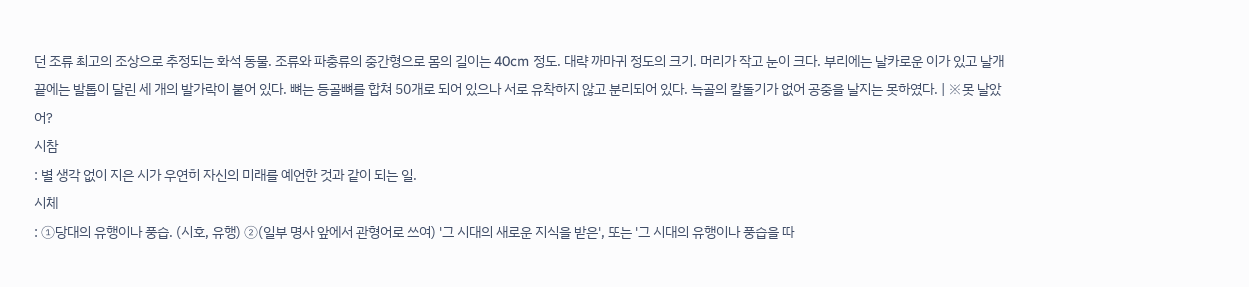던 조류 최고의 조상으로 추정되는 화석 동물. 조류와 파충류의 중간형으로 몸의 길이는 40cm 정도. 대략 까마귀 정도의 크기. 머리가 작고 눈이 크다. 부리에는 날카로운 이가 있고 날개 끝에는 발톱이 달린 세 개의 발가락이 붙어 있다. 뼈는 등골뼈를 합쳐 50개로 되어 있으나 서로 유착하지 않고 분리되어 있다. 늑골의 칼돌기가 없어 공중을 날지는 못하였다. | ※못 날았어?
시참
: 별 생각 없이 지은 시가 우연히 자신의 미래를 예언한 것과 같이 되는 일.
시체
: ①당대의 유행이나 풍습. (시호, 유행) ②(일부 명사 앞에서 관형어로 쓰여) '그 시대의 새로운 지식을 받은', 또는 '그 시대의 유행이나 풍습을 따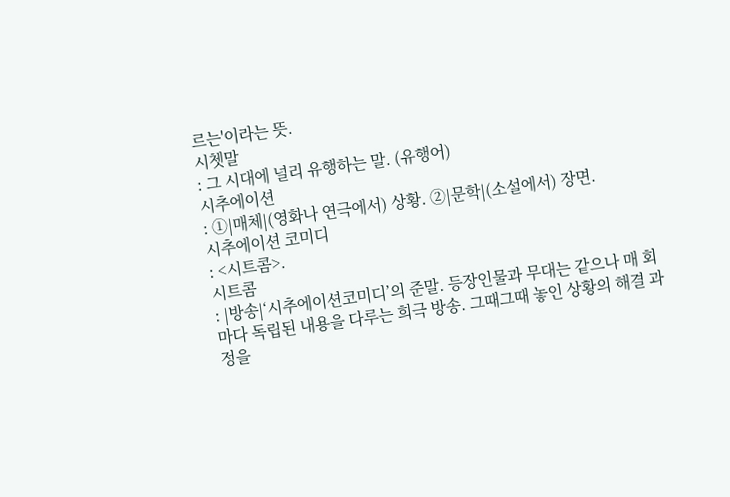르는'이라는 뜻.
시쳇말
: 그 시대에 널리 유행하는 말. (유행어)
시추에이션
: ①|매체|(영화나 연극에서) 상황. ②|문학|(소설에서) 장면.
시추에이션 코미디
: <시트콤>.
시트콤
: |방송|‘시추에이션코미디’의 준말. 등장인물과 무대는 같으나 매 회마다 독립된 내용을 다루는 희극 방송. 그때그때 놓인 상황의 해결 과정을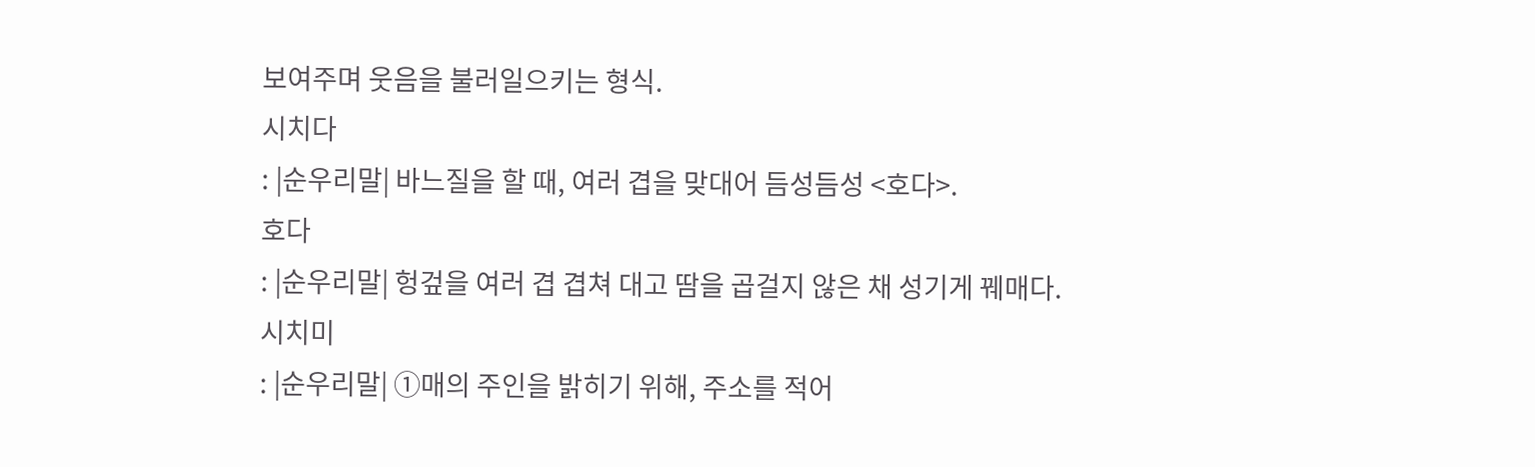보여주며 웃음을 불러일으키는 형식.
시치다
: |순우리말| 바느질을 할 때, 여러 겹을 맞대어 듬성듬성 <호다>.
호다
: |순우리말| 헝겊을 여러 겹 겹쳐 대고 땀을 곱걸지 않은 채 성기게 꿰매다.
시치미
: |순우리말| ①매의 주인을 밝히기 위해, 주소를 적어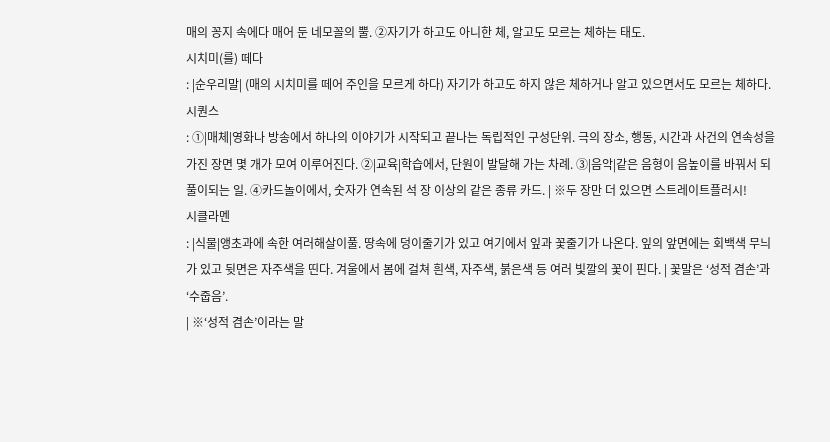매의 꽁지 속에다 매어 둔 네모꼴의 뿔. ②자기가 하고도 아니한 체, 알고도 모르는 체하는 태도.
시치미(를) 떼다
: |순우리말| (매의 시치미를 떼어 주인을 모르게 하다) 자기가 하고도 하지 않은 체하거나 알고 있으면서도 모르는 체하다.
시퀀스
: ①|매체|영화나 방송에서 하나의 이야기가 시작되고 끝나는 독립적인 구성단위. 극의 장소, 행동, 시간과 사건의 연속성을 가진 장면 몇 개가 모여 이루어진다. ②|교육|학습에서, 단원이 발달해 가는 차례. ③|음악|같은 음형이 음높이를 바꿔서 되풀이되는 일. ④카드놀이에서, 숫자가 연속된 석 장 이상의 같은 종류 카드. | ※두 장만 더 있으면 스트레이트플러시!
시클라멘
: |식물|앵초과에 속한 여러해살이풀. 땅속에 덩이줄기가 있고 여기에서 잎과 꽃줄기가 나온다. 잎의 앞면에는 회백색 무늬가 있고 뒷면은 자주색을 띤다. 겨울에서 봄에 걸쳐 흰색, 자주색, 붉은색 등 여러 빛깔의 꽃이 핀다. | 꽃말은 ‘성적 겸손’과 ‘수줍음’.
| ※‘성적 겸손’이라는 말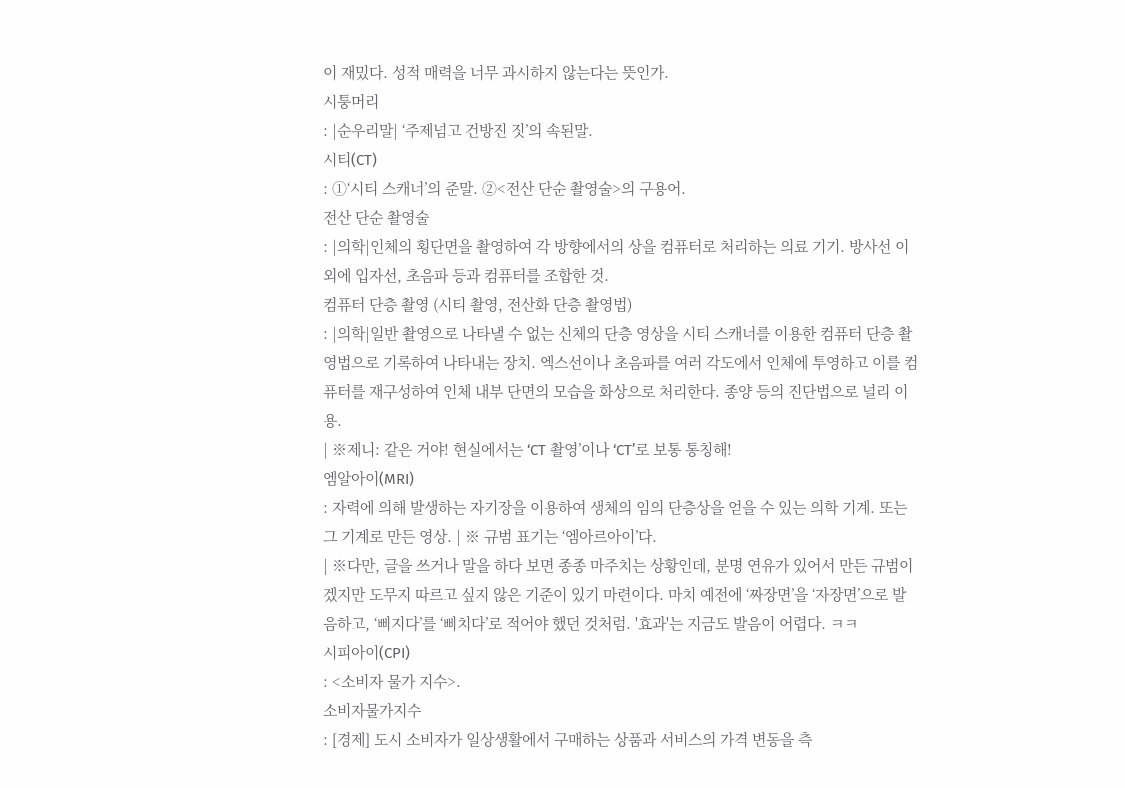이 재밌다. 성적 매력을 너무 과시하지 않는다는 뜻인가.
시퉁머리
: |순우리말| ‘주제넘고 건방진 짓’의 속된말.
시티(CT)
: ①‘시티 스캐너’의 준말. ②<전산 단순 촬영술>의 구용어.
전산 단순 촬영술
: |의학|인체의 횡단면을 촬영하여 각 방향에서의 상을 컴퓨터로 처리하는 의료 기기. 방사선 이외에 입자선, 초음파 등과 컴퓨터를 조합한 것.
컴퓨터 단층 촬영 (시티 촬영, 전산화 단층 촬영법)
: |의학|일반 촬영으로 나타낼 수 없는 신체의 단층 영상을 시티 스캐너를 이용한 컴퓨터 단층 촬영법으로 기록하여 나타내는 장치. 엑스선이나 초음파를 여러 각도에서 인체에 투영하고 이를 컴퓨터를 재구성하여 인체 내부 단면의 모습을 화상으로 처리한다. 종양 등의 진단법으로 널리 이용.
| ※제니: 같은 거야! 현실에서는 ‘CT 촬영’이나 ‘CT’로 보통 통칭해!
엠알아이(MRI)
: 자력에 의해 발생하는 자기장을 이용하여 생체의 임의 단층상을 얻을 수 있는 의학 기계. 또는 그 기계로 만든 영상. | ※ 규범 표기는 ‘엠아르아이’다.
| ※다만, 글을 쓰거나 말을 하다 보면 종종 마주치는 상황인데, 분명 연유가 있어서 만든 규범이겠지만 도무지 따르고 싶지 않은 기준이 있기 마련이다. 마치 예전에 ‘짜장면’을 ‘자장면’으로 발음하고, ‘삐지다’를 ‘삐치다’로 적어야 했던 것처럼. '효과'는 지금도 발음이 어렵다. ㅋㅋ
시피아이(CPI)
: <소비자 물가 지수>.
소비자물가지수
: [경제] 도시 소비자가 일상생활에서 구매하는 상품과 서비스의 가격 변동을 측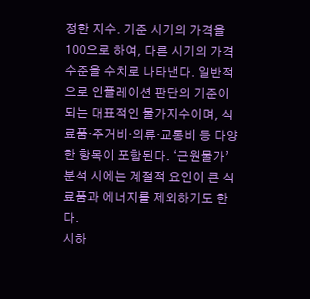정한 지수. 기준 시기의 가격을 100으로 하여, 다른 시기의 가격 수준을 수치로 나타낸다. 일반적으로 인플레이션 판단의 기준이 되는 대표적인 물가지수이며, 식료품·주거비·의류·교통비 등 다양한 항목이 포함된다. ‘근원물가’ 분석 시에는 계절적 요인이 큰 식료품과 에너지를 제외하기도 한다.
시하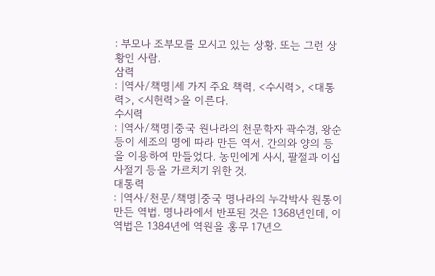: 부모나 조부모를 모시고 있는 상황. 또는 그런 상황인 사람.
삼력
: |역사/책명|세 가지 주요 책력. <수시력>, <대통력>, <시헌력>을 이른다.
수시력
: |역사/책명|중국 원나라의 천문학자 곽수경, 왕순 등이 세조의 명에 따라 만든 역서. 간의와 양의 등을 이용하여 만들었다. 농민에게 사시, 팔절과 이십사절기 등을 가르치기 위한 것.
대통력
: |역사/천문/책명|중국 명나라의 누각박사 원통이 만든 역법. 명나라에서 반포된 것은 1368년인데, 이 역법은 1384년에 역원을 홍무 17년으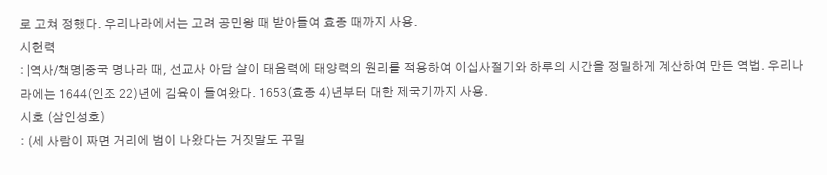로 고쳐 정했다. 우리나라에서는 고려 공민왕 때 받아들여 효종 때까지 사용.
시헌력
: |역사/책명|중국 명나라 때, 선교사 아담 샬이 태음력에 태양력의 원리를 적용하여 이십사절기와 하루의 시간을 정밀하게 계산하여 만든 역법. 우리나라에는 1644(인조 22)년에 김육이 들여왔다. 1653(효종 4)년부터 대한 제국기까지 사용.
시호 (삼인성호)
: (세 사람이 짜면 거리에 범이 나왔다는 거짓말도 꾸밀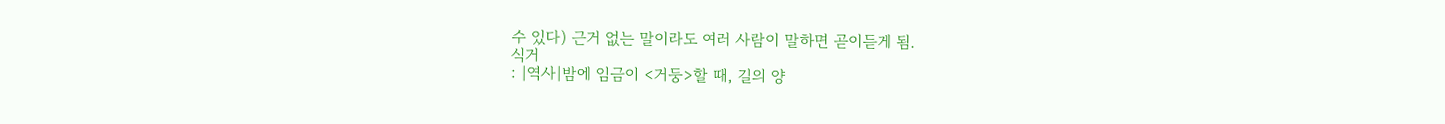수 있다) 근거 없는 말이라도 여러 사람이 말하면 곧이듣게 됨.
식거
: |역사|밤에 임금이 <거둥>할 때, 길의 양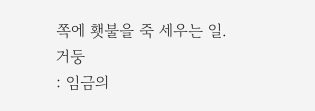쪽에 횃불을 죽 세우는 일.
거둥
: 임금의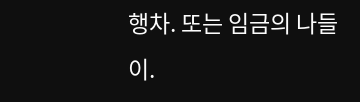행차. 또는 임금의 나들이.